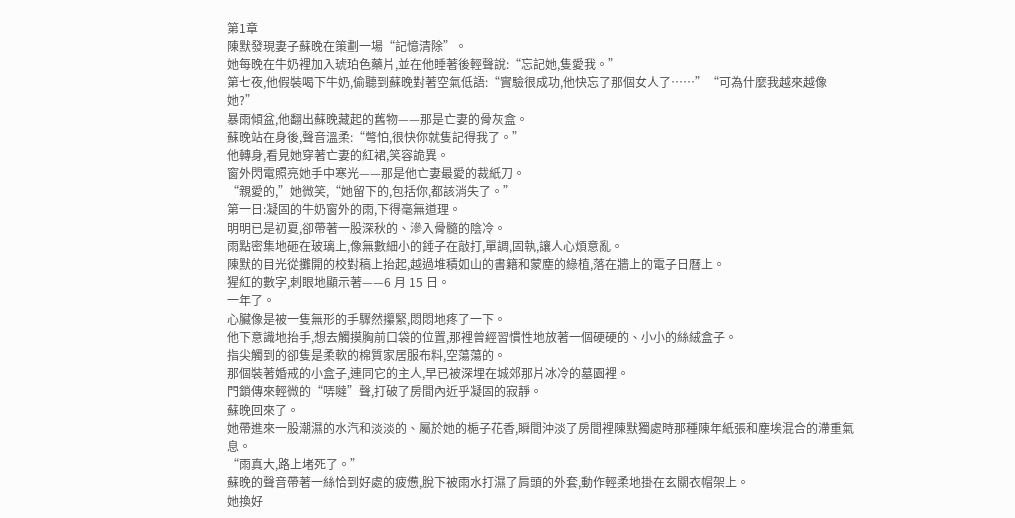第1章
陳默發現妻子蘇晚在策劃一場“記憶清除”。
她每晚在牛奶裡加入琥珀色藥片,並在他睡著後輕聲說:“忘記她,隻愛我。”
第七夜,他假裝喝下牛奶,偷聽到蘇晚對著空氣低語:“實驗很成功,他快忘了那個女人了……”“可為什麼我越來越像她?”
暴雨傾盆,他翻出蘇晚藏起的舊物——那是亡妻的骨灰盒。
蘇晚站在身後,聲音溫柔:“彆怕,很快你就隻記得我了。”
他轉身,看見她穿著亡妻的紅裙,笑容詭異。
窗外閃電照亮她手中寒光——那是他亡妻最愛的裁紙刀。
“親愛的,”她微笑,“她留下的,包括你,都該消失了。”
第一日:凝固的牛奶窗外的雨,下得毫無道理。
明明已是初夏,卻帶著一股深秋的、滲入骨髓的陰冷。
雨點密集地砸在玻璃上,像無數細小的錘子在敲打,單調,固執,讓人心煩意亂。
陳默的目光從攤開的校對稿上抬起,越過堆積如山的書籍和蒙塵的綠植,落在牆上的電子日曆上。
猩紅的數字,刺眼地顯示著——6 月 15 日。
一年了。
心臟像是被一隻無形的手驟然攥緊,悶悶地疼了一下。
他下意識地抬手,想去觸摸胸前口袋的位置,那裡曾經習慣性地放著一個硬硬的、小小的絲絨盒子。
指尖觸到的卻隻是柔軟的棉質家居服布料,空蕩蕩的。
那個裝著婚戒的小盒子,連同它的主人,早已被深埋在城郊那片冰冷的墓園裡。
門鎖傳來輕微的“哢噠”聲,打破了房間內近乎凝固的寂靜。
蘇晚回來了。
她帶進來一股潮濕的水汽和淡淡的、屬於她的梔子花香,瞬間沖淡了房間裡陳默獨處時那種陳年紙張和塵埃混合的滯重氣息。
“雨真大,路上堵死了。”
蘇晚的聲音帶著一絲恰到好處的疲憊,脫下被雨水打濕了肩頭的外套,動作輕柔地掛在玄關衣帽架上。
她換好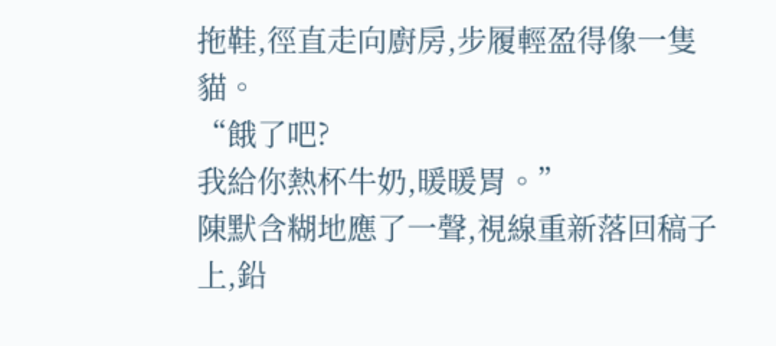拖鞋,徑直走向廚房,步履輕盈得像一隻貓。
“餓了吧?
我給你熱杯牛奶,暖暖胃。”
陳默含糊地應了一聲,視線重新落回稿子上,鉛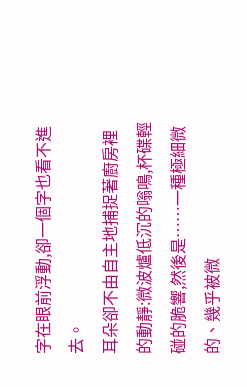字在眼前浮動,卻一個字也看不進去。
耳朵卻不由自主地捕捉著廚房裡的動靜:微波爐低沉的嗡鳴,杯碟輕碰的脆響,然後是……一種極細微的、幾乎被微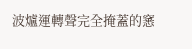波爐運轉聲完全掩蓋的窸